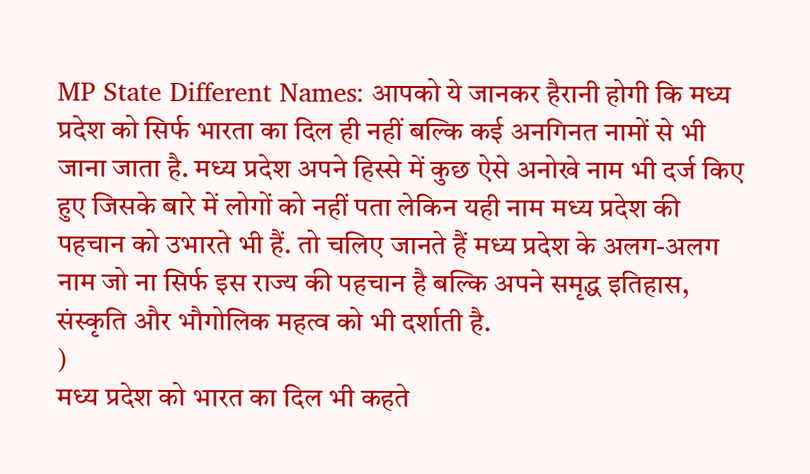MP State Different Names: आपको ये जानकर हैरानी होगी कि मध्य प्रदेश को सिर्फ भारता का दिल ही नहीं बल्कि कई अनगिनत नामों से भी जाना जाता है. मध्य प्रदेश अपने हिस्से में कुछ ऐसे अनोखे नाम भी दर्ज किए हुए जिसके बारे में लोगों को नहीं पता लेकिन यही नाम मध्य प्रदेश की पहचान को उभारते भी हैं. तो चलिए जानते हैं मध्य प्रदेश के अलग-अलग नाम जो ना सिर्फ इस राज्य की पहचान है बल्कि अपने समृद्ध इतिहास, संस्कृति और भौगोलिक महत्व को भी दर्शाती है.
)
मध्य प्रदेश को भारत का दिल भी कहते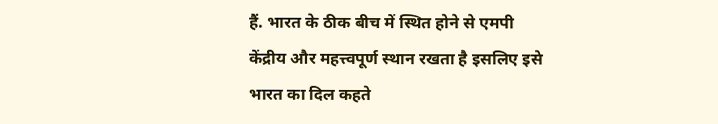हैं. भारत के ठीक बीच में स्थित होने से एमपी केंद्रीय और महत्त्वपूर्ण स्थान रखता है इसलिए इसे भारत का दिल कहते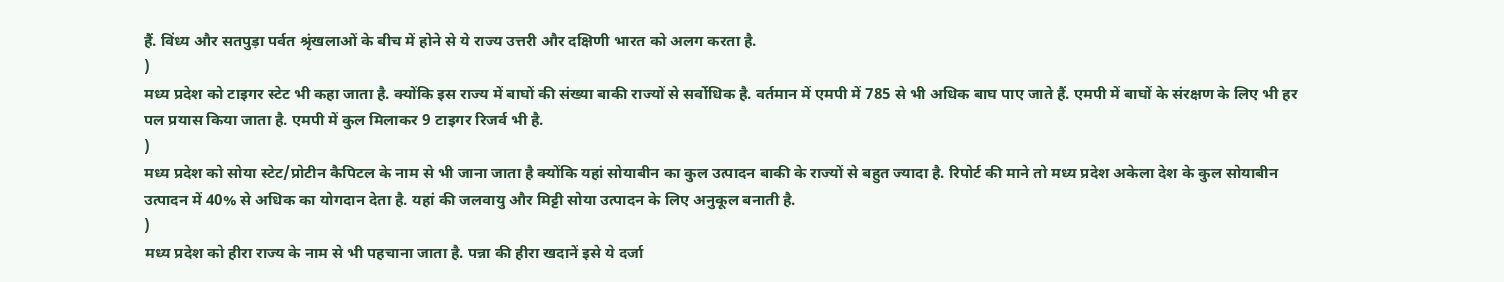हैं. विंध्य और सतपुड़ा पर्वत श्रृंखलाओं के बीच में होने से ये राज्य उत्तरी और दक्षिणी भारत को अलग करता है.
)
मध्य प्रदेश को टाइगर स्टेट भी कहा जाता है. क्योंकि इस राज्य में बाघों की संख्या बाकी राज्यों से सर्वोधिक है. वर्तमान में एमपी में 785 से भी अधिक बाघ पाए जाते हैं. एमपी में बाघों के संरक्षण के लिए भी हर पल प्रयास किया जाता है. एमपी में कुल मिलाकर 9 टाइगर रिजर्व भी है.
)
मध्य प्रदेश को सोया स्टेट/प्रोटीन कैपिटल के नाम से भी जाना जाता है क्योंकि यहां सोयाबीन का कुल उत्पादन बाकी के राज्यों से बहुत ज्यादा है. रिपोर्ट की माने तो मध्य प्रदेश अकेला देश के कुल सोयाबीन उत्पादन में 40% से अधिक का योगदान देता है. यहां की जलवायु और मिट्टी सोया उत्पादन के लिए अनुकूल बनाती है.
)
मध्य प्रदेश को हीरा राज्य के नाम से भी पहचाना जाता है. पन्ना की हीरा खदानें इसे ये दर्जा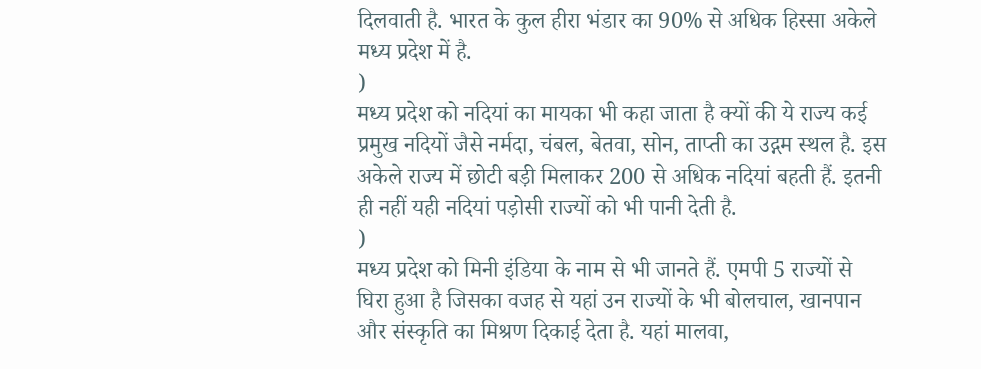दिलवाती है. भारत के कुल हीरा भंडार का 90% से अधिक हिस्सा अकेले मध्य प्रदेश में है.
)
मध्य प्रदेश को नदियां का मायका भी कहा जाता है क्यों की ये राज्य कई प्रमुख नदियों जैसे नर्मदा, चंबल, बेतवा, सोन, ताप्ती का उद्गम स्थल है. इस अकेले राज्य में छोटी बड़ी मिलाकर 200 से अधिक नदियां बहती हैं. इतनी ही नहीं यही नदियां पड़ोसी राज्यों को भी पानी देती है.
)
मध्य प्रदेश को मिनी इंडिया के नाम से भी जानते हैं. एमपी 5 राज्यों से घिरा हुआ है जिसका वजह से यहां उन राज्यों के भी बोलचाल, खानपान और संस्कृति का मिश्रण दिकाई देता है. यहां मालवा,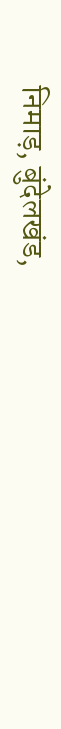निमाड़, बुंदेलखंड,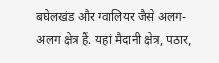बघेलखंड और ग्वालियर जैसे अलग-अलग क्षेत्र हैं. यहां मैदानी क्षेत्र, पठार,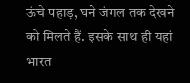ऊंचे पहाड़, घने जंगल तक देखने को मिलते हैं. इसके साथ ही यहां भारत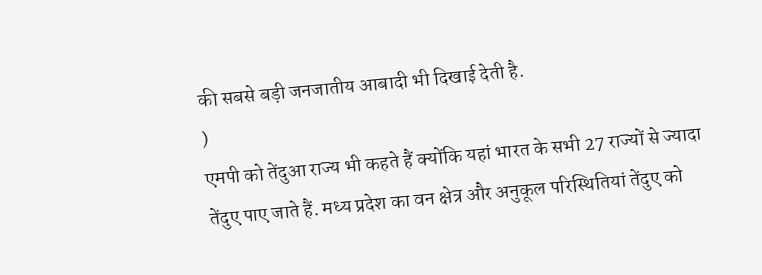की सबसे बड़ी जनजातीय आबादी भी दिखाई देती है.
)
एमपी को तेंदुआ राज्य भी कहते हैं क्योंकि यहां भारत के सभी 27 राज्यों से ज्यादा तेंदुए पाए जाते हैं. मध्य प्रदेश का वन क्षेत्र और अनुकूल परिस्थितियां तेंदुए को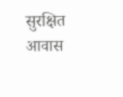सुरक्षित आवास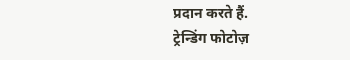प्रदान करते हैं.
ट्रेन्डिंग फोटोज़